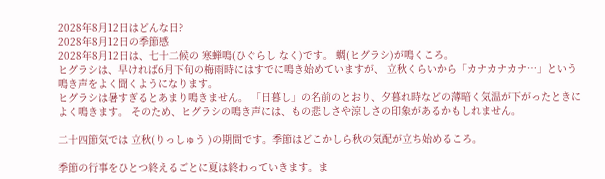2028年8月12日はどんな日?
2028年8月12日の季節感
2028年8月12日は、七十二候の 寒蝉鳴(ひぐらし なく)です。 蜩(ヒグラシ)が鳴くころ。
ヒグラシは、早ければ6月下旬の梅雨時にはすでに鳴き始めていますが、 立秋くらいから「カナカナカナ…」という鳴き声をよく聞くようになります。
ヒグラシは暑すぎるとあまり鳴きません。 「日暮し」の名前のとおり、夕暮れ時などの薄暗く気温が下がったときによく鳴きます。 そのため、ヒグラシの鳴き声には、もの悲しさや涼しさの印象があるかもしれません。

二十四節気では 立秋(りっしゅう )の期間です。季節はどこかしら秋の気配が立ち始めるころ。

季節の行事をひとつ終えるごとに夏は終わっていきます。ま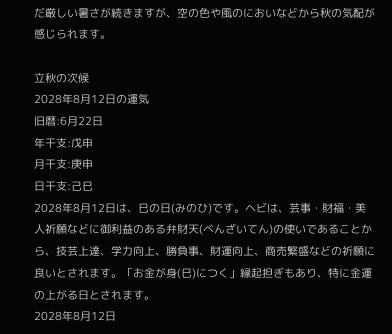だ厳しい暑さが続きますが、空の色や風のにおいなどから秋の気配が感じられます。

立秋の次候
2028年8月12日の運気
旧暦:6月22日
年干支:戊申
月干支:庚申
日干支:己巳
2028年8月12日は、巳の日(みのひ)です。ヘビは、芸事・財福・美人祈願などに御利益のある弁財天(べんざいてん)の使いであることから、技芸上達、学力向上、勝負事、財運向上、商売繁盛などの祈願に良いとされます。「お金が身(巳)につく」縁起担ぎもあり、特に金運の上がる日とされます。
2028年8月12日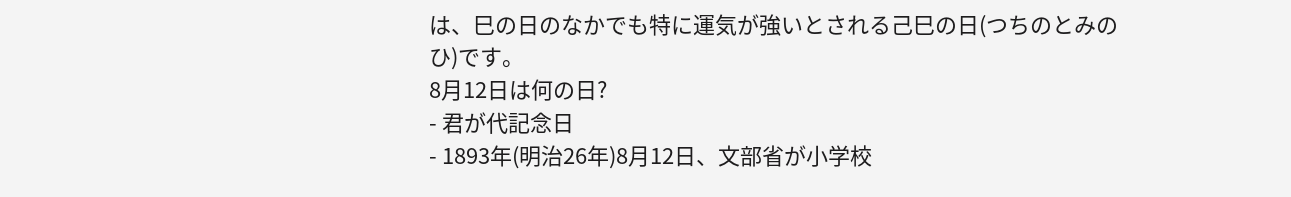は、巳の日のなかでも特に運気が強いとされる己巳の日(つちのとみのひ)です。
8月12日は何の日?
- 君が代記念日
- 1893年(明治26年)8月12日、文部省が小学校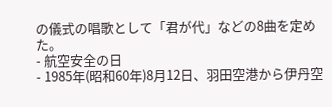の儀式の唱歌として「君が代」などの8曲を定めた。
- 航空安全の日
- 1985年(昭和60年)8月12日、羽田空港から伊丹空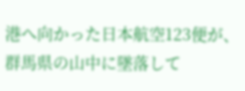港へ向かった日本航空123便が、群馬県の山中に墜落して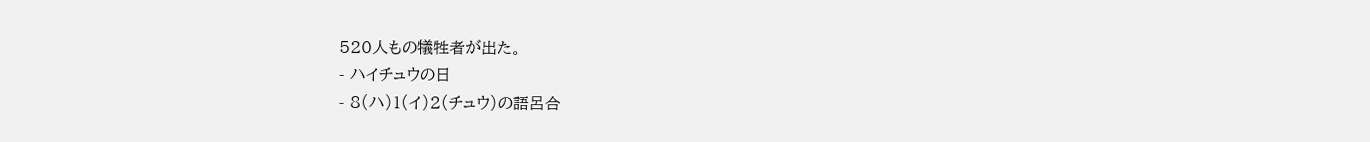520人もの犠牲者が出た。
- ハイチュウの日
- 8(ハ)1(イ)2(チュウ)の語呂合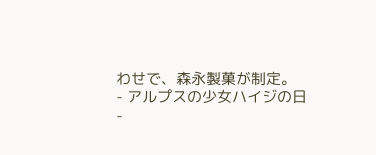わせで、森永製菓が制定。
- アルプスの少女ハイジの日
-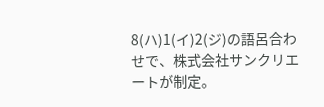8(ハ)1(イ)2(ジ)の語呂合わせで、株式会社サンクリエートが制定。